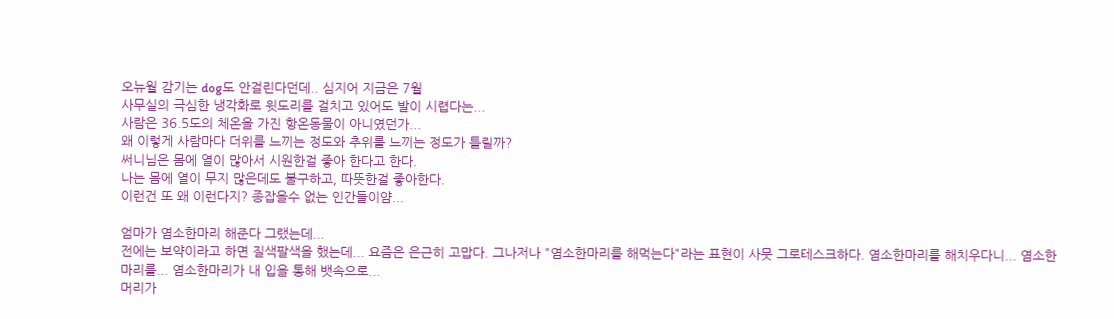오뉴월 감기는 dog도 안걸린다던데.. 심지어 지금은 7월
사무실의 극심한 냉각화로 윗도리를 걸치고 있어도 발이 시렵다는...
사람은 36.5도의 체온을 가진 항온동물이 아니였던가...
왜 이렇게 사람마다 더위를 느끼는 정도와 추위를 느끼는 정도가 틀릴까?
써니님은 몸에 열이 많아서 시원한걸 좋아 한다고 한다.
나는 몸에 열이 무지 많은데도 불구하고, 따뜻한걸 좋아한다.
이런건 또 왜 이런다지? 종잡을수 없는 인간들이얌...

엄마가 염소한마리 해준다 그랬는데...
전에는 보약이라고 하면 질색팔색을 했는데... 요즘은 은근히 고맙다. 그나저나 "염소한마리를 해먹는다"라는 표현이 사뭇 그로테스크하다. 염소한마리를 해치우다니... 염소한마리를... 염소한마리가 내 입을 통해 뱃속으로...
머리가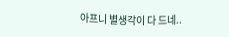아프니 별생각이 다 드네..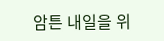암튼 내일을 위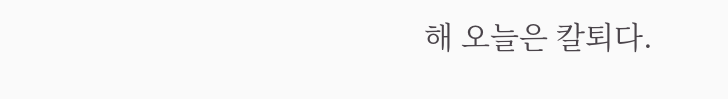해 오늘은 칼퇴다.